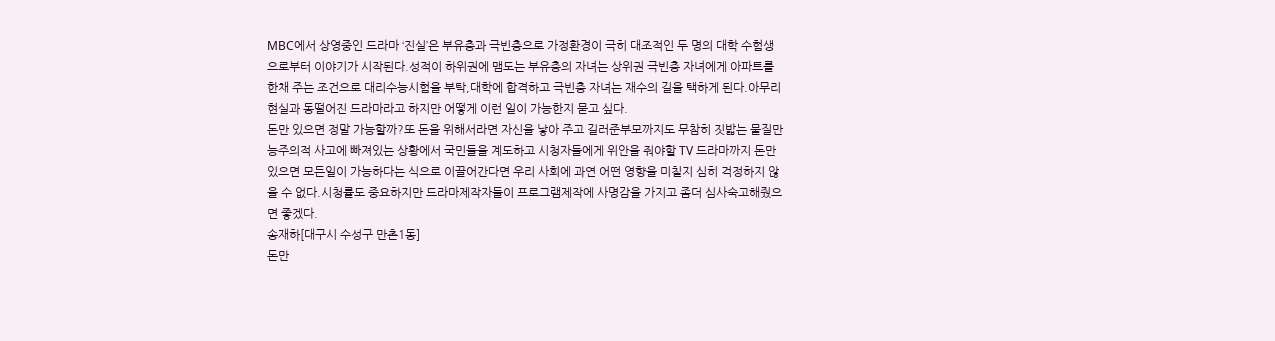MBC에서 상영중인 드라마 ‘진실’은 부유층과 극빈층으로 가정환경이 극히 대조적인 두 명의 대학 수험생으로부터 이야기가 시작된다.성적이 하위권에 맴도는 부유층의 자녀는 상위권 극빈층 자녀에게 아파트를 한채 주는 조건으로 대리수능시험을 부탁,대학에 합격하고 극빈층 자녀는 재수의 길을 택하게 된다.아무리 현실과 동떨어진 드라마라고 하지만 어떻게 이런 일이 가능한지 묻고 싶다.
돈만 있으면 정말 가능할까?또 돈을 위해서라면 자신을 낳아 주고 길러준부모까지도 무참히 짓밟는 물질만능주의적 사고에 빠져있는 상황에서 국민들을 계도하고 시청자들에게 위안을 줘야할 TV 드라마까지 돈만 있으면 모든일이 가능하다는 식으로 이끌어간다면 우리 사회에 과연 어떤 영향을 미칠지 심히 걱정하지 않을 수 없다.시청률도 중요하지만 드라마제작자들이 프로그램제작에 사명감을 가지고 좀더 심사숙고해줬으면 좋겠다.
송재하[대구시 수성구 만촌1동]
돈만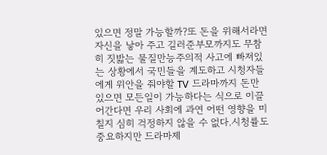있으면 정말 가능할까?또 돈을 위해서라면 자신을 낳아 주고 길러준부모까지도 무참히 짓밟는 물질만능주의적 사고에 빠져있는 상황에서 국민들을 계도하고 시청자들에게 위안을 줘야할 TV 드라마까지 돈만 있으면 모든일이 가능하다는 식으로 이끌어간다면 우리 사회에 과연 어떤 영향을 미칠지 심히 걱정하지 않을 수 없다.시청률도 중요하지만 드라마제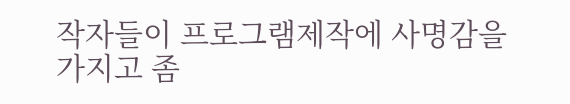작자들이 프로그램제작에 사명감을 가지고 좀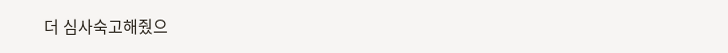더 심사숙고해줬으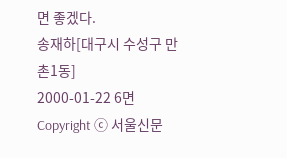면 좋겠다.
송재하[대구시 수성구 만촌1동]
2000-01-22 6면
Copyright ⓒ 서울신문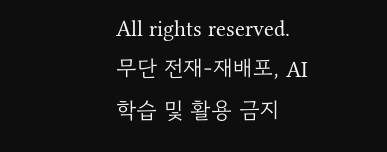All rights reserved. 무단 전재-재배포, AI 학습 및 활용 금지